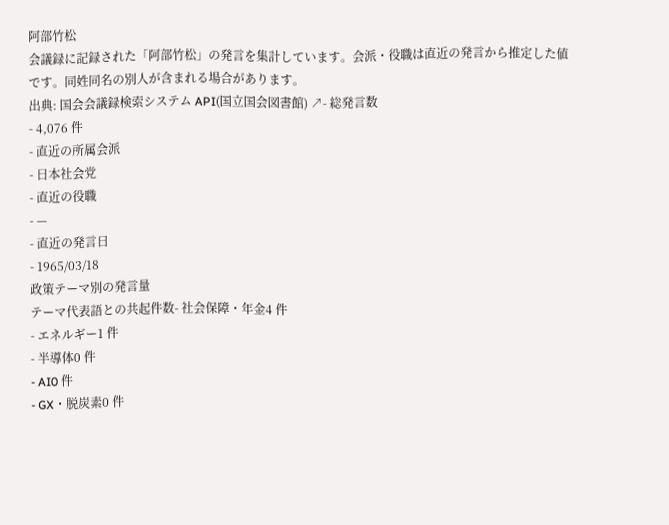阿部竹松
会議録に記録された「阿部竹松」の発言を集計しています。会派・役職は直近の発言から推定した値です。同姓同名の別人が含まれる場合があります。
出典: 国会会議録検索システム API(国立国会図書館) ↗- 総発言数
- 4,076 件
- 直近の所属会派
- 日本社会党
- 直近の役職
- —
- 直近の発言日
- 1965/03/18
政策テーマ別の発言量
テーマ代表語との共起件数- 社会保障・年金4 件
- エネルギー1 件
- 半導体0 件
- AI0 件
- GX・脱炭素0 件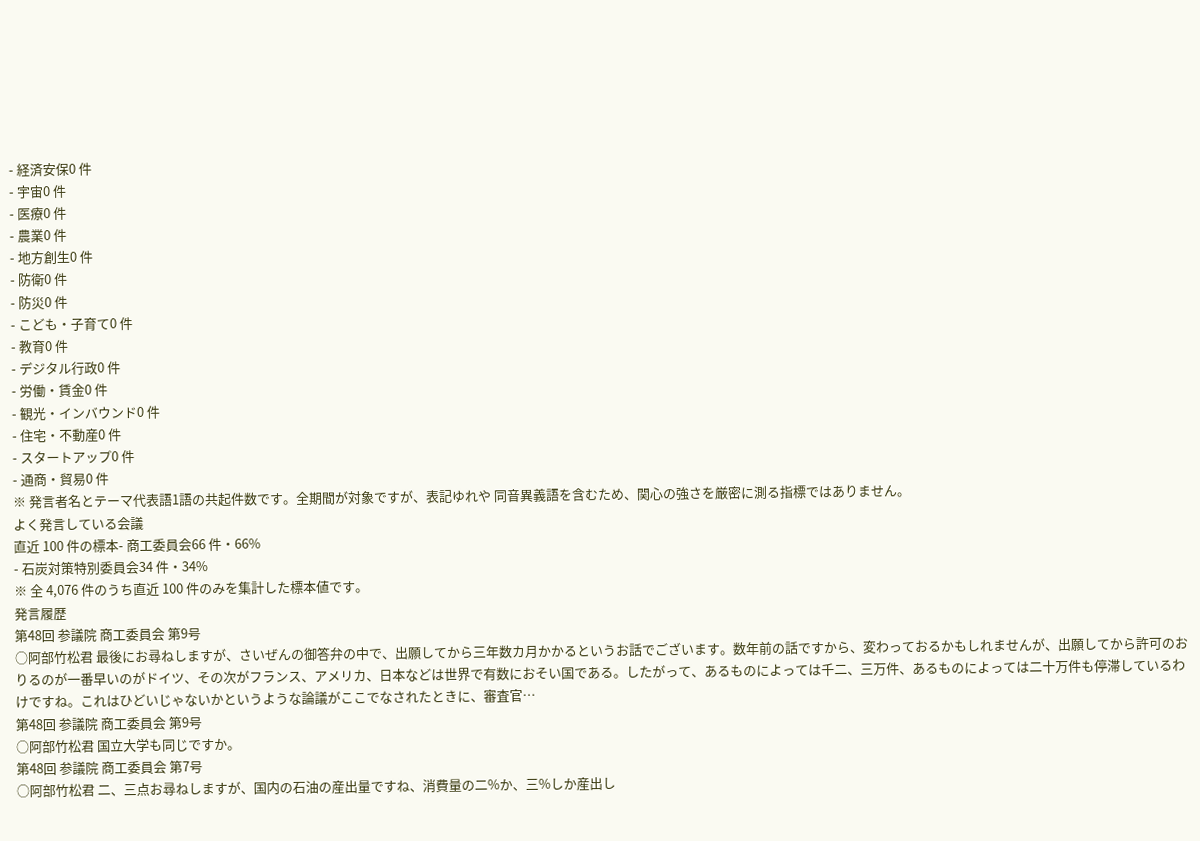- 経済安保0 件
- 宇宙0 件
- 医療0 件
- 農業0 件
- 地方創生0 件
- 防衛0 件
- 防災0 件
- こども・子育て0 件
- 教育0 件
- デジタル行政0 件
- 労働・賃金0 件
- 観光・インバウンド0 件
- 住宅・不動産0 件
- スタートアップ0 件
- 通商・貿易0 件
※ 発言者名とテーマ代表語1語の共起件数です。全期間が対象ですが、表記ゆれや 同音異義語を含むため、関心の強さを厳密に測る指標ではありません。
よく発言している会議
直近 100 件の標本- 商工委員会66 件・66%
- 石炭対策特別委員会34 件・34%
※ 全 4,076 件のうち直近 100 件のみを集計した標本値です。
発言履歴
第48回 参議院 商工委員会 第9号
○阿部竹松君 最後にお尋ねしますが、さいぜんの御答弁の中で、出願してから三年数カ月かかるというお話でございます。数年前の話ですから、変わっておるかもしれませんが、出願してから許可のおりるのが一番早いのがドイツ、その次がフランス、アメリカ、日本などは世界で有数におそい国である。したがって、あるものによっては千二、三万件、あるものによっては二十万件も停滞しているわけですね。これはひどいじゃないかというような論議がここでなされたときに、審査官…
第48回 参議院 商工委員会 第9号
○阿部竹松君 国立大学も同じですか。
第48回 参議院 商工委員会 第7号
○阿部竹松君 二、三点お尋ねしますが、国内の石油の産出量ですね、消費量の二%か、三%しか産出し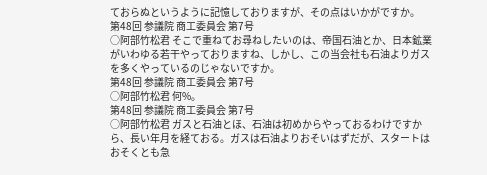ておらぬというように記憶しておりますが、その点はいかがですか。
第48回 参議院 商工委員会 第7号
○阿部竹松君 そこで重ねてお尋ねしたいのは、帝国石油とか、日本鉱業がいわゆる若干やっておりますね、しかし、この当会社も石油よりガスを多くやっているのじゃないですか。
第48回 参議院 商工委員会 第7号
○阿部竹松君 何%。
第48回 参議院 商工委員会 第7号
○阿部竹松君 ガスと石油とほ、石油は初めからやっておるわけですから、長い年月を経ておる。ガスは石油よりおそいはずだが、スタートはおそくとも急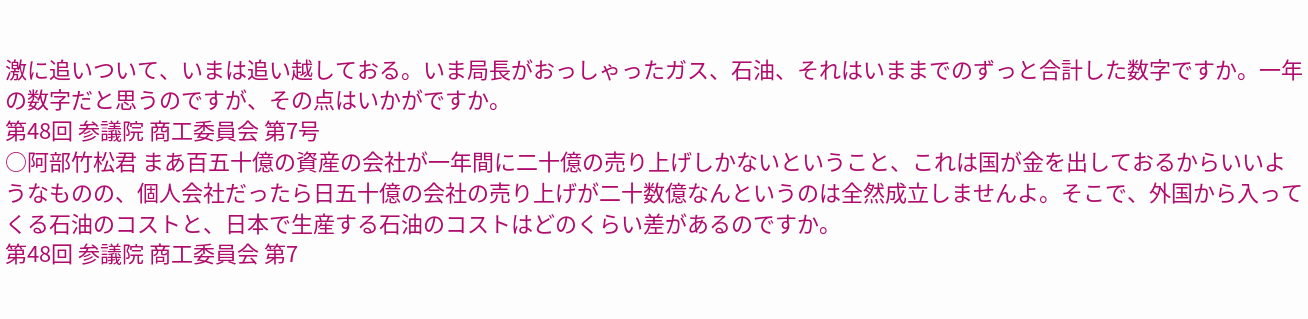激に追いついて、いまは追い越しておる。いま局長がおっしゃったガス、石油、それはいままでのずっと合計した数字ですか。一年の数字だと思うのですが、その点はいかがですか。
第48回 参議院 商工委員会 第7号
○阿部竹松君 まあ百五十億の資産の会社が一年間に二十億の売り上げしかないということ、これは国が金を出しておるからいいようなものの、個人会社だったら日五十億の会社の売り上げが二十数億なんというのは全然成立しませんよ。そこで、外国から入ってくる石油のコストと、日本で生産する石油のコストはどのくらい差があるのですか。
第48回 参議院 商工委員会 第7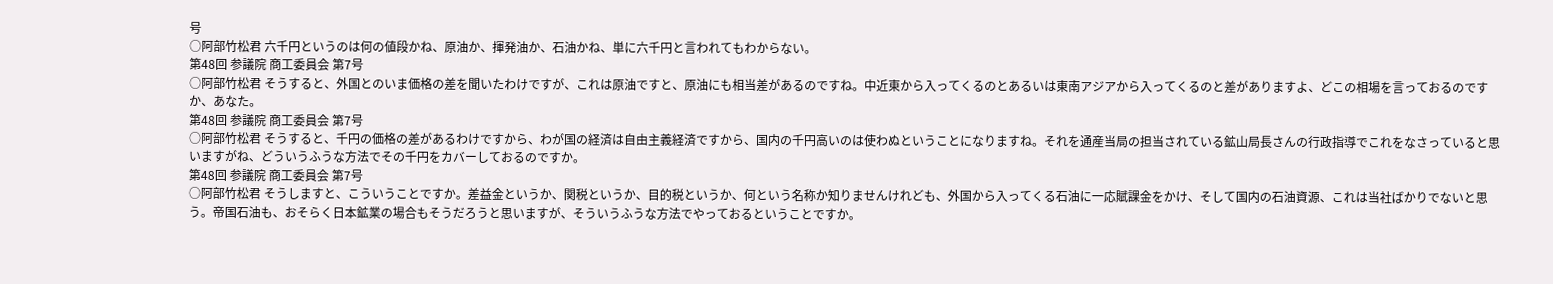号
○阿部竹松君 六千円というのは何の値段かね、原油か、揮発油か、石油かね、単に六千円と言われてもわからない。
第48回 参議院 商工委員会 第7号
○阿部竹松君 そうすると、外国とのいま価格の差を聞いたわけですが、これは原油ですと、原油にも相当差があるのですね。中近東から入ってくるのとあるいは東南アジアから入ってくるのと差がありますよ、どこの相場を言っておるのですか、あなた。
第48回 参議院 商工委員会 第7号
○阿部竹松君 そうすると、千円の価格の差があるわけですから、わが国の経済は自由主義経済ですから、国内の千円高いのは使わぬということになりますね。それを通産当局の担当されている鉱山局長さんの行政指導でこれをなさっていると思いますがね、どういうふうな方法でその千円をカバーしておるのですか。
第48回 参議院 商工委員会 第7号
○阿部竹松君 そうしますと、こういうことですか。差益金というか、関税というか、目的税というか、何という名称か知りませんけれども、外国から入ってくる石油に一応賦課金をかけ、そして国内の石油資源、これは当社ばかりでないと思う。帝国石油も、おそらく日本鉱業の場合もそうだろうと思いますが、そういうふうな方法でやっておるということですか。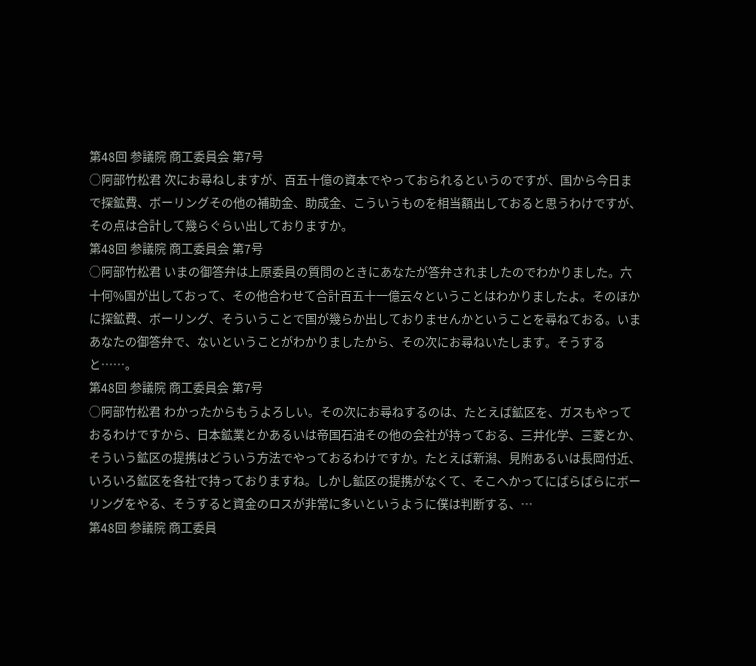第48回 参議院 商工委員会 第7号
○阿部竹松君 次にお尋ねしますが、百五十億の資本でやっておられるというのですが、国から今日まで探鉱費、ボーリングその他の補助金、助成金、こういうものを相当額出しておると思うわけですが、その点は合計して幾らぐらい出しておりますか。
第48回 参議院 商工委員会 第7号
○阿部竹松君 いまの御答弁は上原委員の質問のときにあなたが答弁されましたのでわかりました。六十何%国が出しておって、その他合わせて合計百五十一億云々ということはわかりましたよ。そのほかに探鉱費、ボーリング、そういうことで国が幾らか出しておりませんかということを尋ねておる。いまあなたの御答弁で、ないということがわかりましたから、その次にお尋ねいたします。そうすると……。
第48回 参議院 商工委員会 第7号
○阿部竹松君 わかったからもうよろしい。その次にお尋ねするのは、たとえば鉱区を、ガスもやっておるわけですから、日本鉱業とかあるいは帝国石油その他の会社が持っておる、三井化学、三菱とか、そういう鉱区の提携はどういう方法でやっておるわけですか。たとえば新潟、見附あるいは長岡付近、いろいろ鉱区を各社で持っておりますね。しかし鉱区の提携がなくて、そこへかってにばらばらにボーリングをやる、そうすると資金のロスが非常に多いというように僕は判断する、…
第48回 参議院 商工委員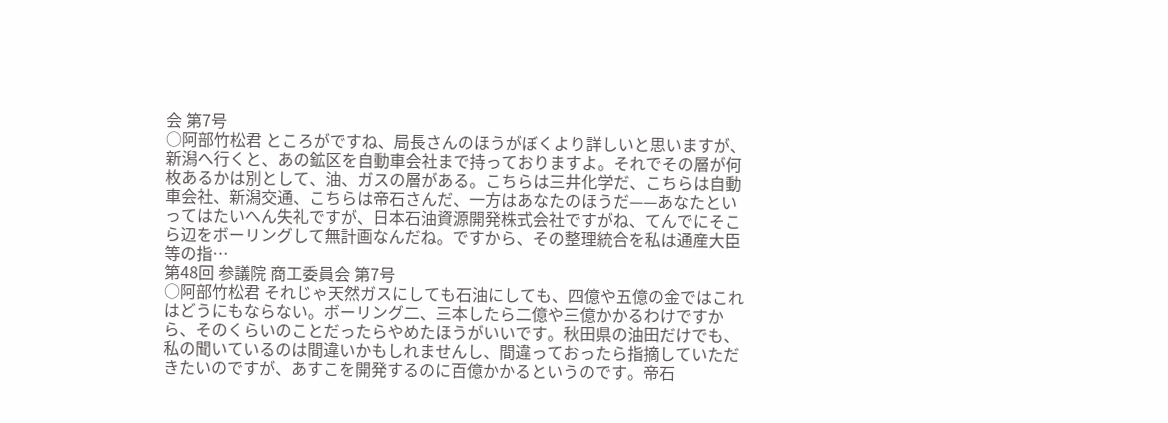会 第7号
○阿部竹松君 ところがですね、局長さんのほうがぼくより詳しいと思いますが、新潟へ行くと、あの鉱区を自動車会社まで持っておりますよ。それでその層が何枚あるかは別として、油、ガスの層がある。こちらは三井化学だ、こちらは自動車会社、新潟交通、こちらは帝石さんだ、一方はあなたのほうだ——あなたといってはたいへん失礼ですが、日本石油資源開発株式会社ですがね、てんでにそこら辺をボーリングして無計画なんだね。ですから、その整理統合を私は通産大臣等の指…
第48回 参議院 商工委員会 第7号
○阿部竹松君 それじゃ天然ガスにしても石油にしても、四億や五億の金ではこれはどうにもならない。ボーリング二、三本したら二億や三億かかるわけですから、そのくらいのことだったらやめたほうがいいです。秋田県の油田だけでも、私の聞いているのは間違いかもしれませんし、間違っておったら指摘していただきたいのですが、あすこを開発するのに百億かかるというのです。帝石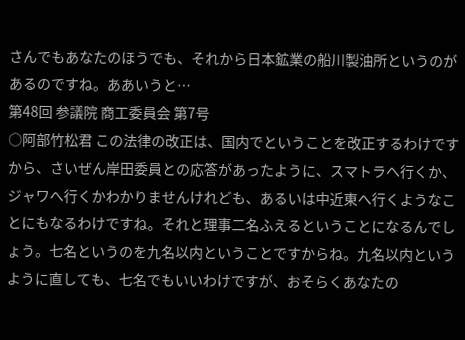さんでもあなたのほうでも、それから日本鉱業の船川製油所というのがあるのですね。ああいうと…
第48回 参議院 商工委員会 第7号
○阿部竹松君 この法律の改正は、国内でということを改正するわけですから、さいぜん岸田委員との応答があったように、スマトラへ行くか、ジャワへ行くかわかりませんけれども、あるいは中近東へ行くようなことにもなるわけですね。それと理事二名ふえるということになるんでしょう。七名というのを九名以内ということですからね。九名以内というように直しても、七名でもいいわけですが、おそらくあなたの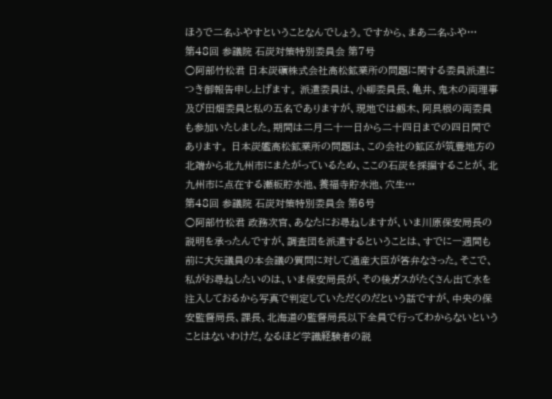ほうで二名ふやすということなんでしょう。ですから、まあ二名ふや…
第48回 参議院 石炭対策特別委員会 第7号
○阿部竹松君 日本炭礦株式会社高松鉱業所の問題に関する委員派遣につき御報告申し上げます。 派遣委員は、小柳委員長、亀井、鬼木の両理事及び田畑委員と私の五名でありますが、現地では劔木、阿具根の両委員も参加いたしました。期間は二月二十一日から二十四日までの四日間であります。 日本炭艦高松鉱業所の問題は、この会社の鉱区が筑豊地方の北端から北九州市にまたがっているため、ここの石炭を採掘することが、北九州市に点在する瀬板貯水池、養福寺貯水池、穴生…
第48回 参議院 石炭対策特別委員会 第6号
○阿部竹松君 政務次官、あなたにお尋ねしますが、いま川原保安局長の説明を承ったんですが、調査団を派遣するということは、すでに一週間も前に大矢議員の本会議の質問に対して通産大臣が答弁なさった。そこで、私がお尋ねしたいのは、いま保安局長が、その後ガスがたくさん出て水を注入しておるから写真で判定していただくのだという話ですが、中央の保安監督局長、課長、北海道の監督局長以下全員で行ってわからないということはないわけだ。なるほど学識経験者の説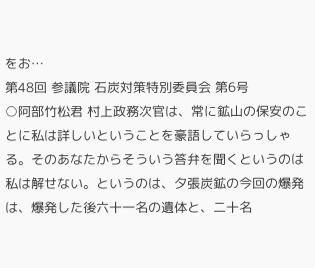をお…
第48回 参議院 石炭対策特別委員会 第6号
○阿部竹松君 村上政務次官は、常に鉱山の保安のことに私は詳しいということを豪語していらっしゃる。そのあなたからそういう答弁を聞くというのは私は解せない。というのは、夕張炭鉱の今回の爆発は、爆発した後六十一名の遺体と、二十名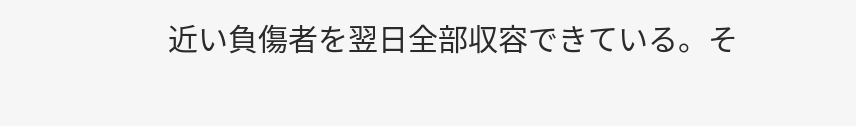近い負傷者を翌日全部収容できている。そ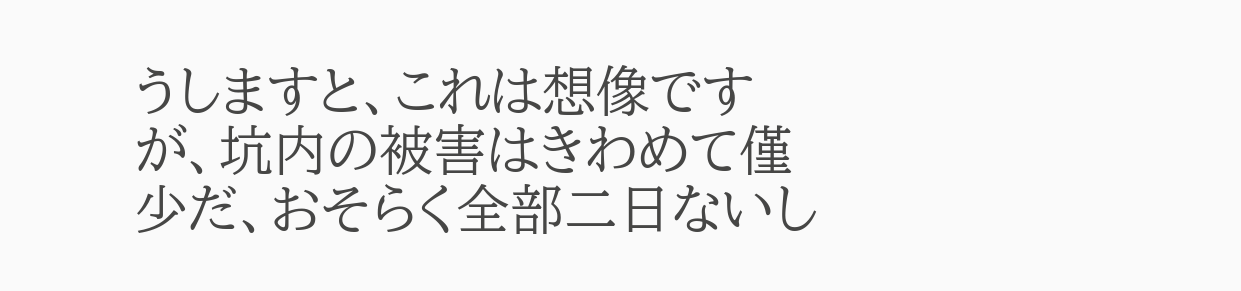うしますと、これは想像ですが、坑内の被害はきわめて僅少だ、おそらく全部二日ないし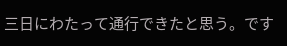三日にわたって通行できたと思う。です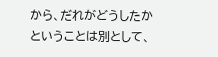から、だれがどうしたかということは別として、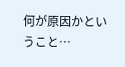何が原因かということ…